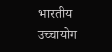भारतीय उच्चायोग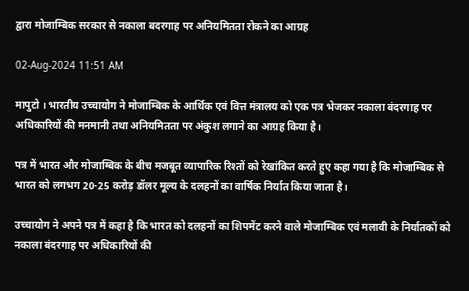द्वारा मोजाम्बिक सरकार से नकाला बदरगाह पर अनियमितता रोकने का आग्रह

02-Aug-2024 11:51 AM

मापुटो । भारतीय उच्चायोग ने मोजाम्बिक के आर्थिक एवं वित्त मंत्रालय को एक पत्र भेजकर नकाला बंदरगाह पर अधिकारियों की मनमानी तथा अनियमितता पर अंकुश लगाने का आग्रह किया है।

पत्र में भारत और मोजाम्बिक के बीच मजबूत व्यापारिक रिश्तों को रेखांकित करते हुए कहा गया है कि मोजाम्बिक से भारत को लगभग 20-25 करोड़ डॉलर मूल्य के दलहनों का वार्षिक निर्यात किया जाता है।

उच्चायोग ने अपने पत्र में कहा है कि भारत को दलहनों का शिपमेंट करने वाले मोजाम्बिक एवं मलावी के निर्यातकों को नकाला बंदरगाह पर अधिकारियों की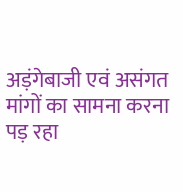अड़ंगेबाजी एवं असंगत मांगों का सामना करना पड़ रहा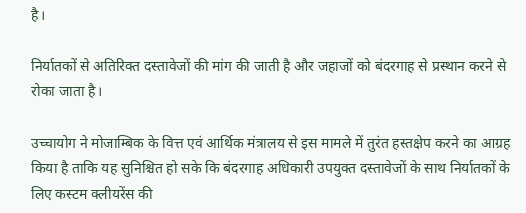है।

निर्यातकों से अतिरिक्त दस्तावेजों की मांग की जाती है और जहाजों को बंदरगाह से प्रस्थान करने से रोका जाता है।

उच्चायोग ने मोजाम्बिक के वित्त एवं आर्थिक मंत्रालय से इस मामले में तुरंत हस्तक्षेप करने का आग्रह किया है ताकि यह सुनिश्चित हो सके कि बंदरगाह अधिकारी उपयुक्त दस्तावेजों के साथ निर्यातकों के लिए कस्टम क्लीयरेंस की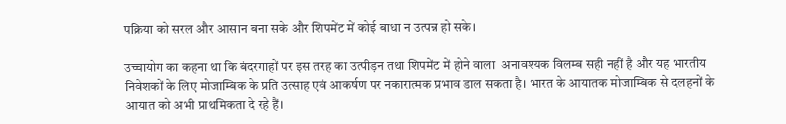पक्रिया को सरल और आसान बना सके और शिपमेंट में कोई बाधा न उत्पन्न हो सके।

उच्चायोग का कहना था कि बंदरगाहों पर इस तरह का उत्पीड़न तथा शिपमेंट में होने वाला  अनावश्यक विलम्ब सही नहीं है और यह भारतीय निवेशकों के लिए मोजाम्बिक के प्रति उत्साह एवं आकर्षण पर नकारात्मक प्रभाव डाल सकता है। भारत के आयातक मोजाम्बिक से दलहनों के आयात को अभी प्राथमिकता दे रहे हैं।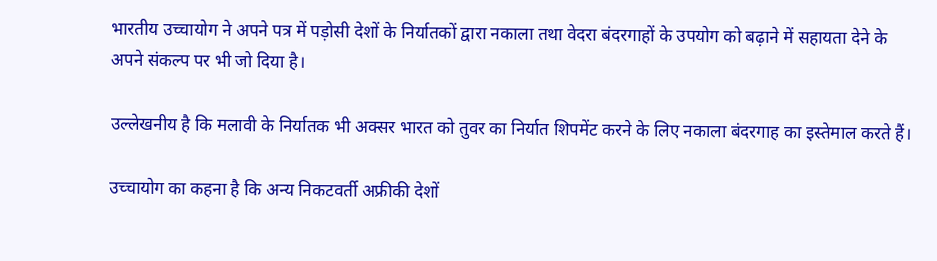भारतीय उच्चायोग ने अपने पत्र में पड़ोसी देशों के निर्यातकों द्वारा नकाला तथा वेदरा बंदरगाहों के उपयोग को बढ़ाने में सहायता देने के अपने संकल्प पर भी जो दिया है।

उल्लेखनीय है कि मलावी के निर्यातक भी अक्सर भारत को तुवर का निर्यात शिपमेंट करने के लिए नकाला बंदरगाह का इस्तेमाल करते हैं।

उच्चायोग का कहना है कि अन्य निकटवर्ती अफ्रीकी देशों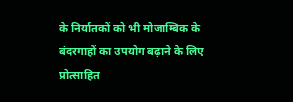के निर्यातकों को भी मोजाम्बिक के बंदरगाहों का उपयोग बढ़ाने के लिए प्रोत्साहित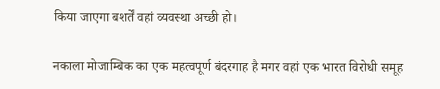किया जाएगा बशर्तें वहां व्यवस्था अच्छी हो।

नकाला मोजाम्बिक का एक महत्वपूर्ण बंदरगाह है मगर वहां एक भारत विरोधी समूह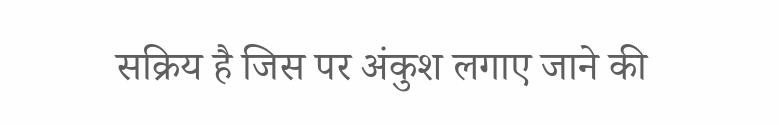सक्रिय है जिस पर अंकुश लगाए जाने की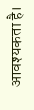आवश्यकता है।